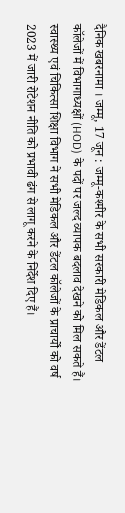दैनिक खबरनामा । जम्मू, 17 जून : जम्मू-कश्मीर के सभी सरकारी मेडिकल और डेंटल कॉलेजों में विभागाध्यक्षों (HOD) के पदों पर जल्द व्यापक बदलाव देखने को मिल सकते हैं। स्वास्थ्य एवं चिकित्सा शिक्षा विभाग ने सभी मेडिकल और डेंटल कॉलेजों के प्राचार्यों को वर्ष 2023 में जारी रोटेशन नीति को प्रभावी ढंग से लागू करने के निर्देश दिए हैं।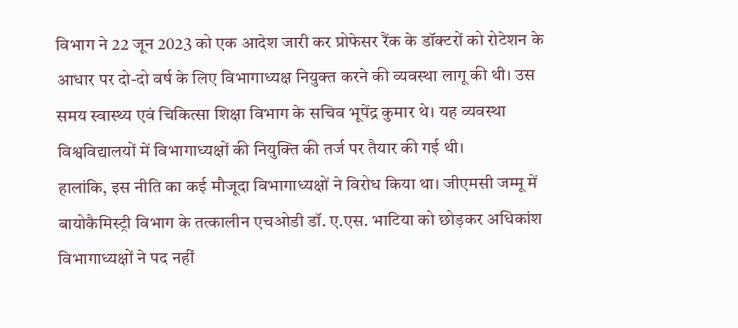विभाग ने 22 जून 2023 को एक आदेश जारी कर प्रोफेसर रैंक के डॉक्टरों को रोटेशन के आधार पर दो-दो वर्ष के लिए विभागाध्यक्ष नियुक्त करने की व्यवस्था लागू की थी। उस समय स्वास्थ्य एवं चिकित्सा शिक्षा विभाग के सचिव भूपेंद्र कुमार थे। यह व्यवस्था विश्वविद्यालयों में विभागाध्यक्षों की नियुक्ति की तर्ज पर तैयार की गई थी।
हालांकि, इस नीति का कई मौजूदा विभागाध्यक्षों ने विरोध किया था। जीएमसी जम्मू में बायोकैमिस्ट्री विभाग के तत्कालीन एचओडी डॉ. ए.एस. भाटिया को छोड़कर अधिकांश विभागाध्यक्षों ने पद नहीं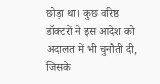छोड़ा था। कुछ वरिष्ठ डॉक्टरों ने इस आदेश को अदालत में भी चुनौती दी, जिसके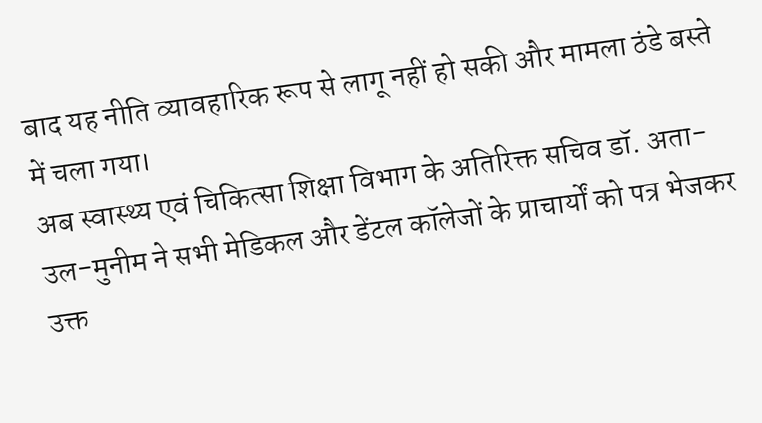बाद यह नीति व्यावहारिक रूप से लागू नहीं हो सकी और मामला ठंडे बस्ते में चला गया।
अब स्वास्थ्य एवं चिकित्सा शिक्षा विभाग के अतिरिक्त सचिव डॉ. अता-उल-मुनीम ने सभी मेडिकल और डेंटल कॉलेजों के प्राचार्यों को पत्र भेजकर उक्त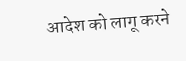आदेश को लागू करने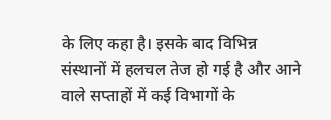के लिए कहा है। इसके बाद विभिन्न संस्थानों में हलचल तेज हो गई है और आने वाले सप्ताहों में कई विभागों के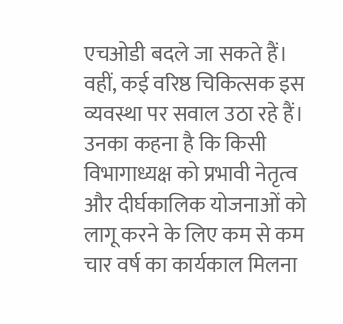एचओडी बदले जा सकते हैं।
वहीं, कई वरिष्ठ चिकित्सक इस व्यवस्था पर सवाल उठा रहे हैं। उनका कहना है कि किसी विभागाध्यक्ष को प्रभावी नेतृत्व और दीर्घकालिक योजनाओं को लागू करने के लिए कम से कम चार वर्ष का कार्यकाल मिलना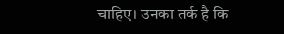चाहिए। उनका तर्क है कि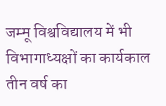जम्मू विश्वविद्यालय में भी विभागाध्यक्षों का कार्यकाल तीन वर्ष का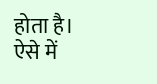होता है। ऐसे में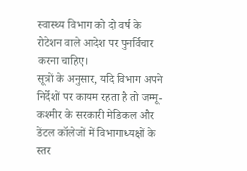स्वास्थ्य विभाग को दो वर्ष के रोटेशन वाले आदेश पर पुनर्विचार करना चाहिए।
सूत्रों के अनुसार, यदि विभाग अपने निर्देशों पर कायम रहता है तो जम्मू-कश्मीर के सरकारी मेडिकल और डेंटल कॉलेजों में विभागाध्यक्षों के स्तर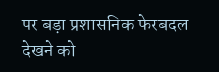पर बड़ा प्रशासनिक फेरबदल देखने को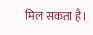मिल सकता है।